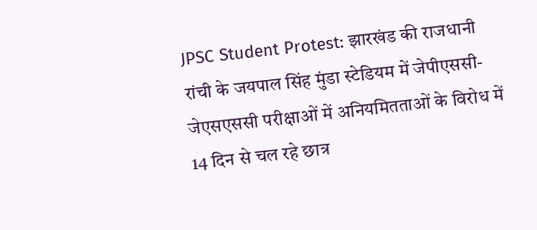JPSC Student Protest: झारखंड की राजधानी रांची के जयपाल सिंह मुंडा स्टेडियम में जेपीएससी-जेएसएससी परीक्षाओं में अनियमितताओं के विरोध में 14 दिन से चल रहे छात्र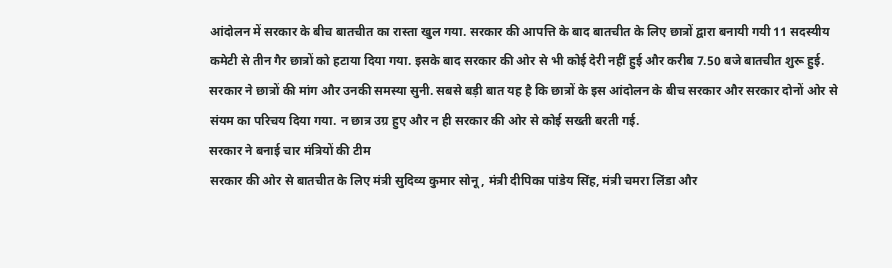आंदोलन में सरकार के बीच बातचीत का रास्ता खुल गया. सरकार की आपत्ति के बाद बातचीत के लिए छात्रों द्वारा बनायी गयी 11 सदस्यीय कमेटी से तीन गैर छात्रों को हटाया दिया गया. इसके बाद सरकार की ओर से भी कोई देरी नहीं हुई और करीब 7.50 बजे बातचीत शुरू हुई. सरकार ने छात्रों की मांग और उनकी समस्या सुनी. सबसे बड़ी बात यह है कि छात्रों के इस आंदोलन के बीच सरकार और सरकार दोनों ओर से संयम का परिचय दिया गया. न छात्र उग्र हुए और न ही सरकार की ओर से कोई सख्ती बरती गई.
सरकार ने बनाई चार मंत्रियों की टीम
सरकार की ओर से बातचीत के लिए मंत्री सुदिव्य कुमार सोनू, मंत्री दीपिका पांडेय सिंह, मंत्री चमरा लिंडा और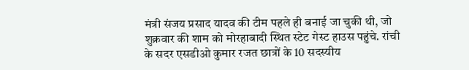मंत्री संजय प्रसाद यादव की टीम पहले ही बनाई जा चुकी थी, जो शुक्रवार की शाम को मोरहाबादी स्थित स्टेट गेस्ट हाउस पहुंचे. रांची के सदर एसडीओ कुमार रजत छात्रों के 10 सदस्यीय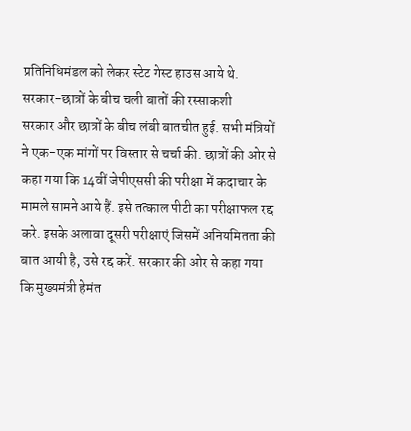प्रतिनिधिमंडल को लेकर स्टेट गेस्ट हाउस आये थे.
सरकार-छात्रों के बीच चली बातों की रस्साकशी
सरकार और छात्रों के बीच लंबी बातचीत हुई. सभी मंत्रियों ने एक-एक मांगों पर विस्तार से चर्चा की. छात्रों की ओर से कहा गया कि 14वीं जेपीएससी की परीक्षा में कदाचार के मामले सामने आये हैं. इसे तत्काल पीटी का परीक्षाफल रद्द करे. इसके अलावा दूसरी परीक्षाएं जिसमें अनियमितता की बात आयी है, उसे रद्द करें. सरकार की ओर से कहा गया कि मुख्यमंत्री हेमंत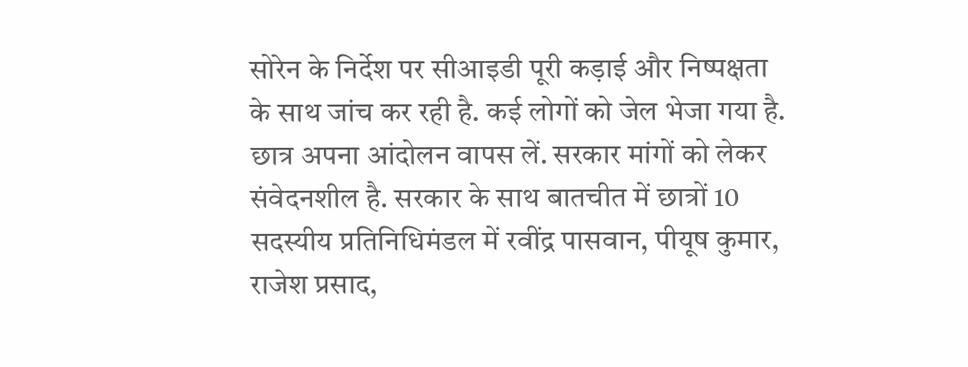सोरेन के निर्देश पर सीआइडी पूरी कड़ाई और निष्पक्षता के साथ जांच कर रही है. कई लोगों को जेल भेजा गया है. छात्र अपना आंदोलन वापस लें. सरकार मांगों को लेकर संवेदनशील है. सरकार के साथ बातचीत में छात्रों 10 सदस्यीय प्रतिनिधिमंडल में रवींद्र पासवान, पीयूष कुमार, राजेश प्रसाद,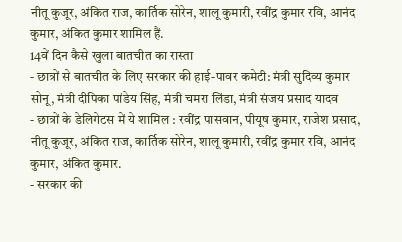नीतू कुजूर, अंकित राज, कार्तिक सोरेन, शालू कुमारी, रवींद्र कुमार रवि, आनंद कुमार, अंकित कुमार शामिल हैं.
14वें दिन कैसे खुला बातचीत का रास्ता
- छात्रों से बातचीत के लिए सरकार की हाई-पावर कमेटी: मंत्री सुदिव्य कुमार सोनू, मंत्री दीपिका पांडेय सिंह, मंत्री चमरा लिंडा, मंत्री संजय प्रसाद यादव
- छात्रों के डेलिगेटस में ये शामिल : रवींद्र पासवान, पीयूष कुमार, राजेश प्रसाद, नीतू कुजूर, अंकित राज, कार्तिक सोरेन, शालू कुमारी, रवींद्र कुमार रवि, आनंद कुमार, अंकित कुमार.
- सरकार की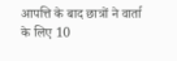आपत्ति के बाद छात्रों ने वार्ता के लिए 10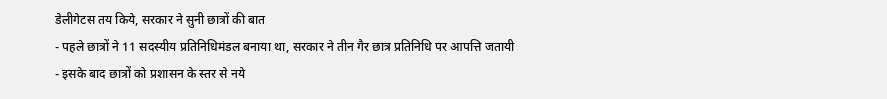डेलीगेटस तय किये, सरकार ने सुनी छात्रों की बात
- पहले छात्रों ने 11 सदस्यीय प्रतिनिधिमंडल बनाया था, सरकार ने तीन गैर छात्र प्रतिनिधि पर आपत्ति जतायी
- इसके बाद छात्रों को प्रशासन के स्तर से नये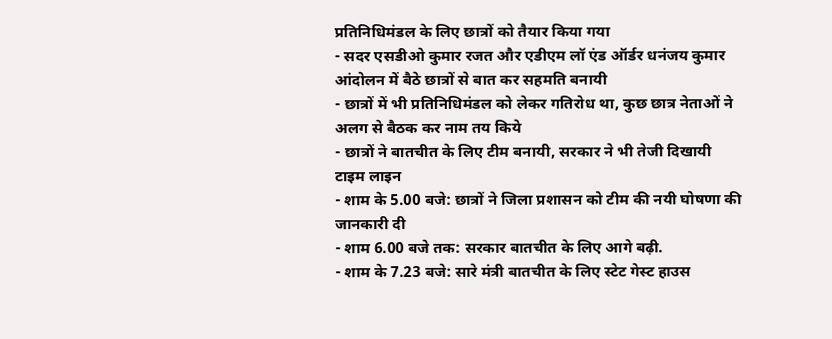प्रतिनिधिमंडल के लिए छात्रों को तैयार किया गया
- सदर एसडीओ कुमार रजत और एडीएम लॉ एंड ऑर्डर धनंजय कुमार आंदोलन में बैठे छात्रों से बात कर सहमति बनायी
- छात्रों में भी प्रतिनिधिमंडल को लेकर गतिरोध था, कुछ छात्र नेताओं ने अलग से बैठक कर नाम तय किये
- छात्रों ने बातचीत के लिए टीम बनायी, सरकार ने भी तेजी दिखायी
टाइम लाइन
- शाम के 5.00 बजे: छात्रों ने जिला प्रशासन को टीम की नयी घोषणा की जानकारी दी
- शाम 6.00 बजे तक: सरकार बातचीत के लिए आगे बढ़ी.
- शाम के 7.23 बजे: सारे मंत्री बातचीत के लिए स्टेट गेस्ट हाउस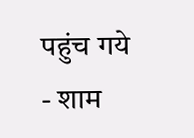पहुंच गये
- शाम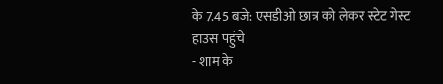के 7.45 बजे: एसडीओ छात्र को लेकर स्टेट गेस्ट हाउस पहुंचे
- शाम के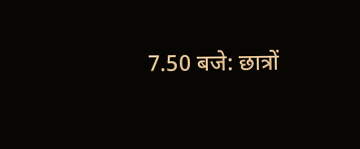7.50 बजे: छात्रों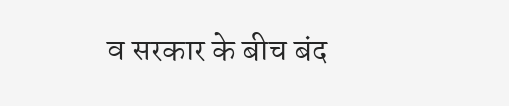व सरकार के बीच बंद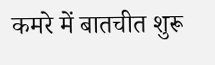कमरे में बातचीत शुरू